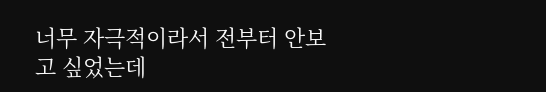너무 자극적이라서 전부터 안보고 싶었는데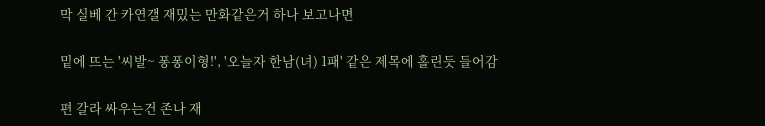막 실베 간 카연갤 재밌는 만화같은거 하나 보고나면

밑에 뜨는 '씨발~ 퐁퐁이형!', '오늘자 한남(녀) 1패' 같은 제목에 홀린듯 들어감

편 갈라 싸우는건 존나 재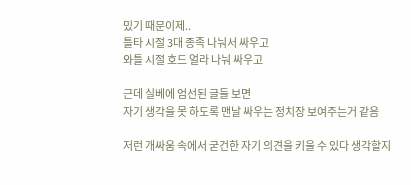밌기 때문이제..
틀타 시절 3대 종족 나눠서 싸우고
와틀 시절 호드 얼라 나눠 싸우고

근데 실베에 엄선된 글들 보면
자기 생각을 못 하도록 맨날 싸우는 정치장 보여주는거 같음

저런 개싸움 속에서 굳건한 자기 의견을 키울 수 있다 생각할지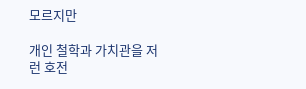모르지만

개인 철학과 가치관을 저런 호전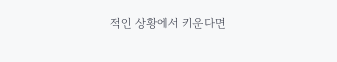적인 상황에서 키운다면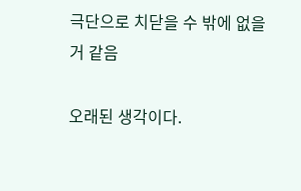극단으로 치닫을 수 밖에 없을거 같음

오래된 생각이다.